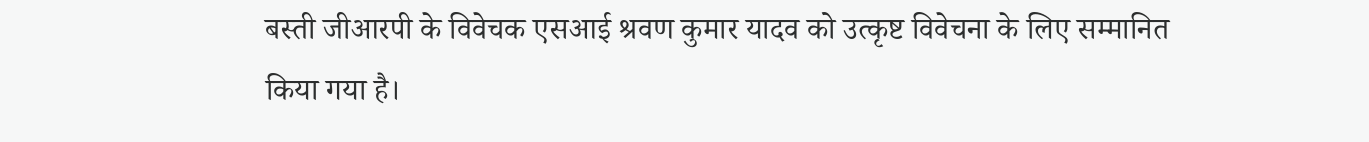बस्ती जीआरपी के विवेचक एसआई श्रवण कुमार यादव को उत्कृष्ट विवेचना के लिए सम्मानित किया गया है।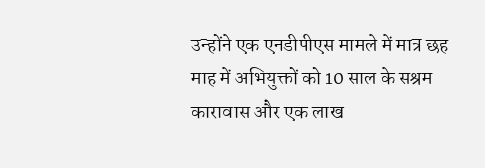उन्होंने एक एनडीपीएस मामले में मात्र छह माह में अभियुक्तों को 10 साल के सश्रम कारावास और एक लाख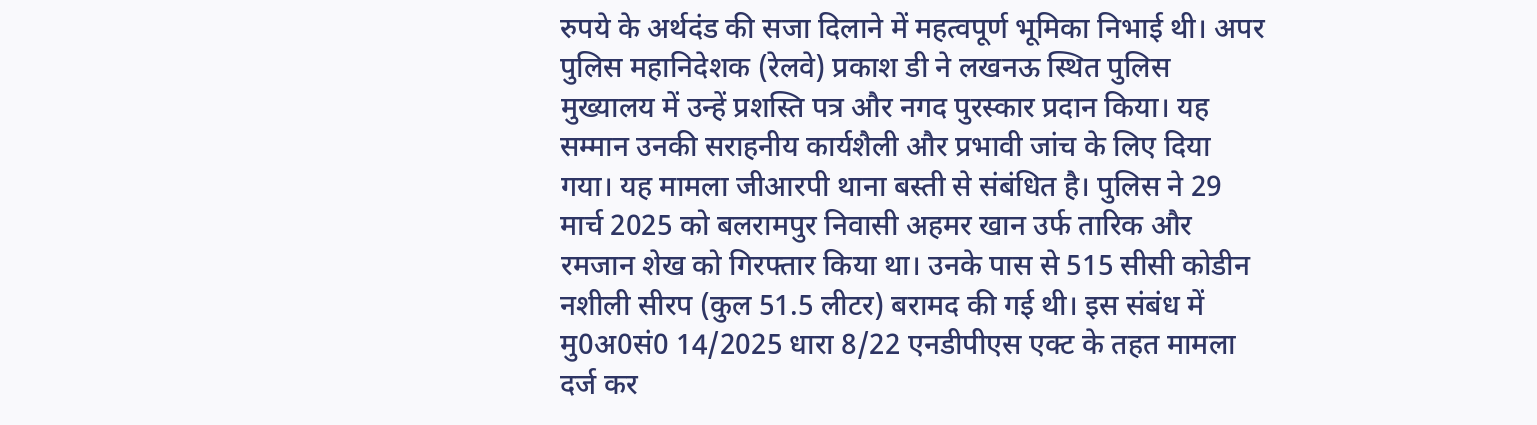रुपये के अर्थदंड की सजा दिलाने में महत्वपूर्ण भूमिका निभाई थी। अपर पुलिस महानिदेशक (रेलवे) प्रकाश डी ने लखनऊ स्थित पुलिस मुख्यालय में उन्हें प्रशस्ति पत्र और नगद पुरस्कार प्रदान किया। यह सम्मान उनकी सराहनीय कार्यशैली और प्रभावी जांच के लिए दिया गया। यह मामला जीआरपी थाना बस्ती से संबंधित है। पुलिस ने 29 मार्च 2025 को बलरामपुर निवासी अहमर खान उर्फ तारिक और रमजान शेख को गिरफ्तार किया था। उनके पास से 515 सीसी कोडीन नशीली सीरप (कुल 51.5 लीटर) बरामद की गई थी। इस संबंध में मु0अ0सं0 14/2025 धारा 8/22 एनडीपीएस एक्ट के तहत मामला दर्ज कर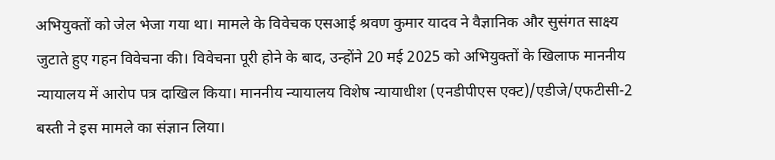अभियुक्तों को जेल भेजा गया था। मामले के विवेचक एसआई श्रवण कुमार यादव ने वैज्ञानिक और सुसंगत साक्ष्य जुटाते हुए गहन विवेचना की। विवेचना पूरी होने के बाद, उन्होंने 20 मई 2025 को अभियुक्तों के खिलाफ माननीय न्यायालय में आरोप पत्र दाखिल किया। माननीय न्यायालय विशेष न्यायाधीश (एनडीपीएस एक्ट)/एडीजे/एफटीसी-2 बस्ती ने इस मामले का संज्ञान लिया।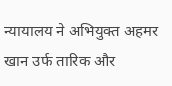न्यायालय ने अभियुक्त अहमर खान उर्फ तारिक और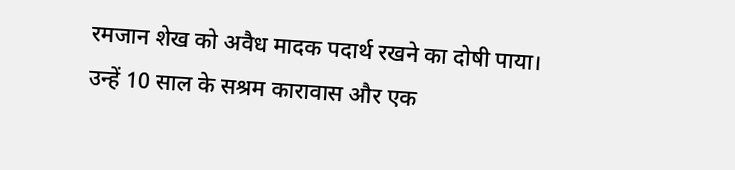रमजान शेख को अवैध मादक पदार्थ रखने का दोषी पाया। उन्हें 10 साल के सश्रम कारावास और एक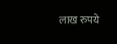लाख रुपये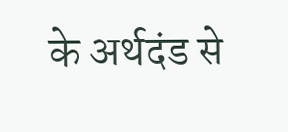के अर्थदंड से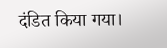दंडित किया गया।